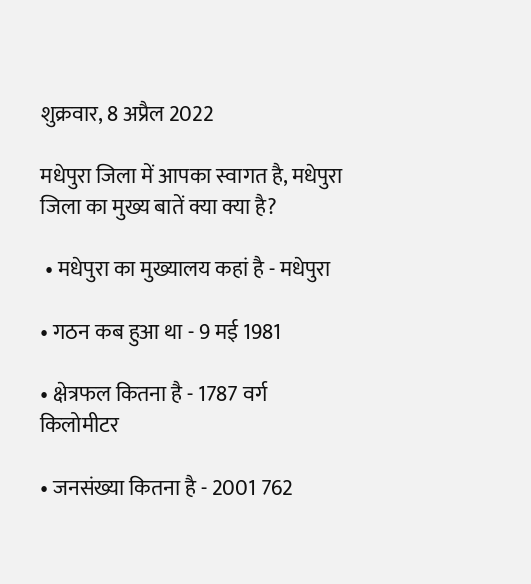शुक्रवार, 8 अप्रैल 2022

मधेपुरा जिला में आपका स्वागत है, मधेपुरा जिला का मुख्य बातें क्या क्या है?

 • मधेपुरा का मुख्यालय कहां है - मधेपुरा

• गठन कब हुआ था - 9 मई 1981

• क्षेत्रफल कितना है - 1787 वर्ग किलोमीटर

• जनसंख्या कितना है - 2001 762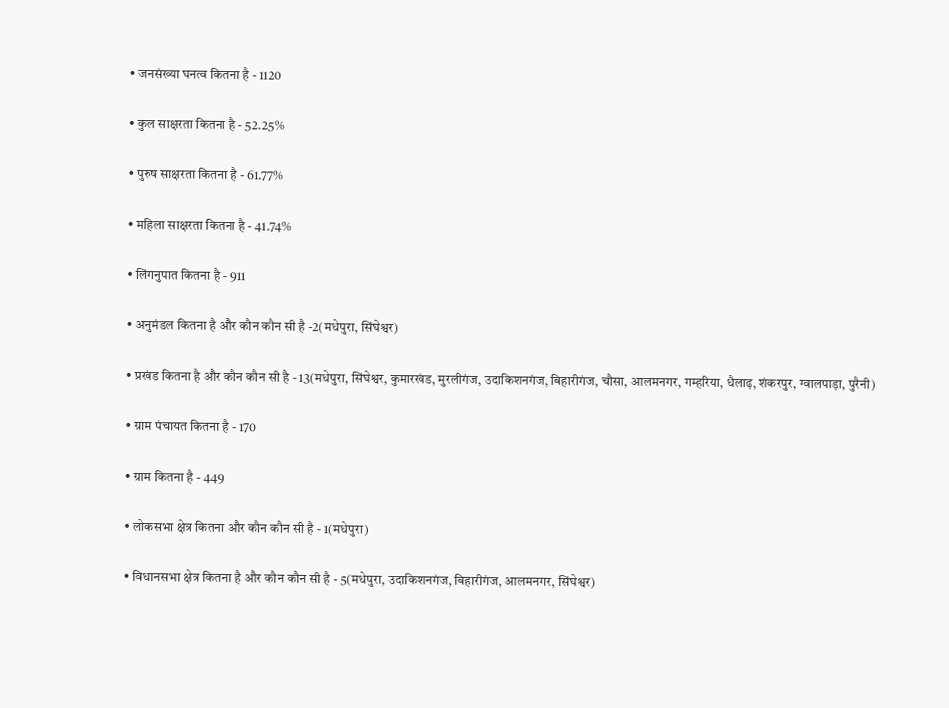• जनसंख्या घनत्व कितना है - 1120

• कुल साक्षरता कितना है - 52.25%

• पुरुष साक्षरता कितना है - 61.77%

• महिला साक्षरता कितना है - 41.74%

• लिंगनुपात कितना है - 911

• अनुमंडल कितना है और कौन कौन सी है -2(मधेपुरा, सिंघेश्वर)

• प्रखंड कितना है और कौन कौन सी है - 13(मधेपुरा, सिंघेश्वर, कुमारखंड, मुरलीगंज, उदाकिशनगंज, बिहारीगंज, चौसा, आलमनगर, गम्हरिया, धैलाढ़, शंकरपुर, ग्वालपाड़ा, पुरैनी)

• ग्राम पंचायत कितना है - 170

• ग्राम कितना है - 449

• लोकसभा क्षेत्र कितना और कौन कौन सी है - 1(मधेपुरा)

• विधानसभा क्षेत्र कितना है और कौन कौन सी है - 5(मधेपुरा, उदाकिशनगंज, बिहारीगंज, आलमनगर, सिंघेश्वर)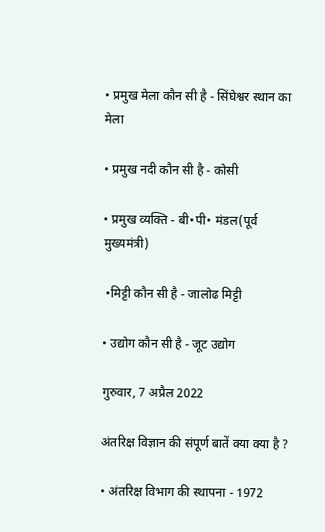• प्रमुख मेला कौन सी है - सिंघेश्वर स्थान का मेला

• प्रमुख नदी कौन सी है - कोसी

• प्रमुख व्यक्ति - बी•पी• मंडल(पूर्व मुख्यमंत्री)

 •मिट्टी कौन सी है - जालोढ मिट्टी

• उद्योग कौन सी है - जूट उद्योग

गुरुवार, 7 अप्रैल 2022

अंतरिक्ष विज्ञान की संपूर्ण बातें क्या क्या है ?

• अंतरिक्ष विभाग की स्थापना - 1972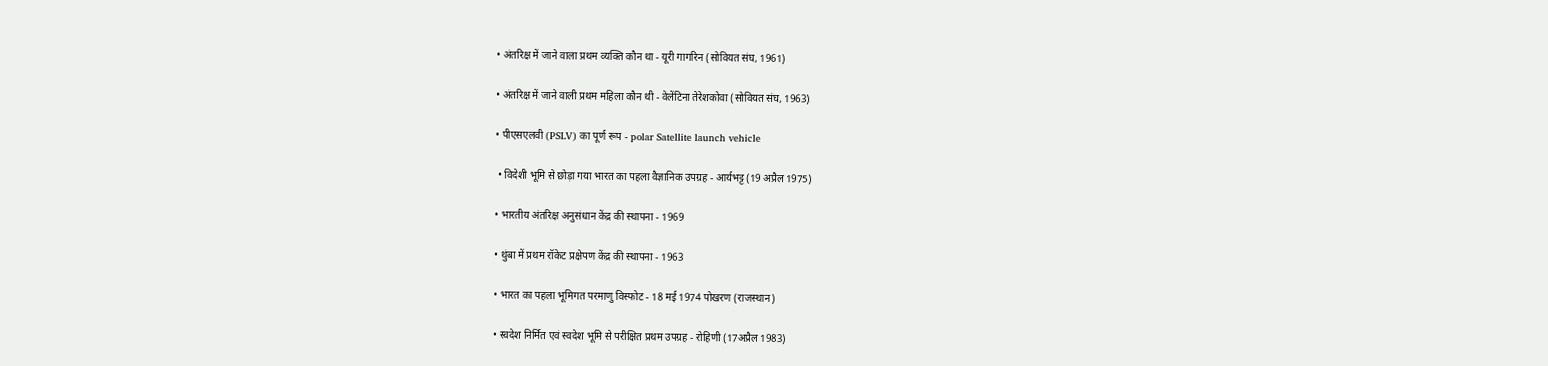• अंतरिक्ष में जाने वाला प्रथम व्यक्ति कौन था - यूरी गागरिन (सोवियत संघ, 1961)

• अंतरिक्ष में जाने वाली प्रथम महिला कौन थी - वेलेंटिना तेरेशकोवा (सोवियत संघ, 1963)

• पीएसएलवी (PSLV) का पूर्ण रूप - polar Satellite launch vehicle

 • विदेशी भूमि से छोड़ा गया भारत का पहला वैज्ञानिक उपग्रह - आर्यभट्ट (19 अप्रैल 1975)

• भारतीय अंतरिक्ष अनुसंधान केंद्र की स्थापना - 1969

• थुंबा में प्रथम रॉकेट प्रक्षेपण केंद्र की स्थापना - 1963

• भारत का पहला भूमिगत परमाणु विस्फोट - 18 मई 1974 पोखरण (राजस्थान)

• स्वदेश निर्मित एवं स्वदेश भूमि से परीक्षित प्रथम उपग्रह - रोहिणी (17अप्रैल 1983)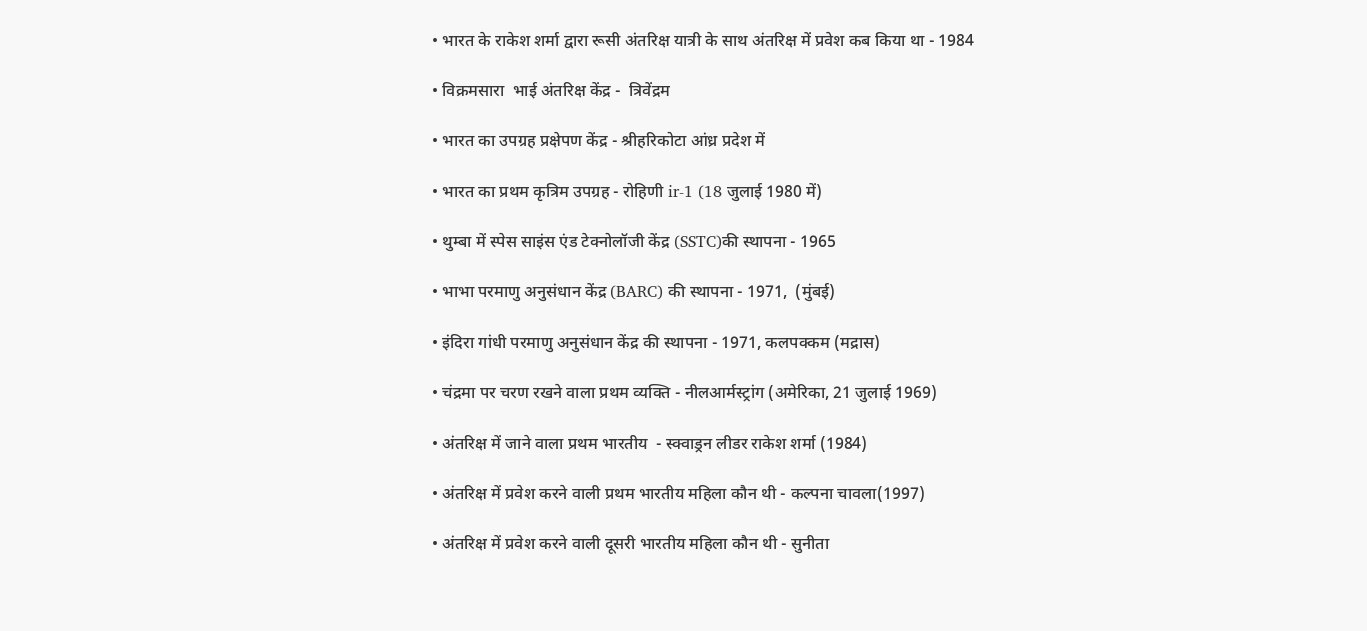• भारत के राकेश शर्मा द्वारा रूसी अंतरिक्ष यात्री के साथ अंतरिक्ष में प्रवेश कब किया था - 1984

• विक्रमसारा  भाई अंतरिक्ष केंद्र -  त्रिवेंद्रम

• भारत का उपग्रह प्रक्षेपण केंद्र - श्रीहरिकोटा आंध्र प्रदेश में

• भारत का प्रथम कृत्रिम उपग्रह - रोहिणी ir-1 (18 जुलाई 1980 में)

• थुम्बा में स्पेस साइंस एंड टेक्नोलॉजी केंद्र (SSTC)की स्थापना - 1965

• भाभा परमाणु अनुसंधान केंद्र (BARC) की स्थापना - 1971,  (मुंबई)

• इंदिरा गांधी परमाणु अनुसंधान केंद्र की स्थापना - 1971, कलपक्कम (मद्रास)

• चंद्रमा पर चरण रखने वाला प्रथम व्यक्ति - नीलआर्मस्ट्रांग (अमेरिका, 21 जुलाई 1969)

• अंतरिक्ष में जाने वाला प्रथम भारतीय  - स्क्वाड्रन लीडर राकेश शर्मा (1984)

• अंतरिक्ष में प्रवेश करने वाली प्रथम भारतीय महिला कौन थी - कल्पना चावला(1997)

• अंतरिक्ष में प्रवेश करने वाली दूसरी भारतीय महिला कौन थी - सुनीता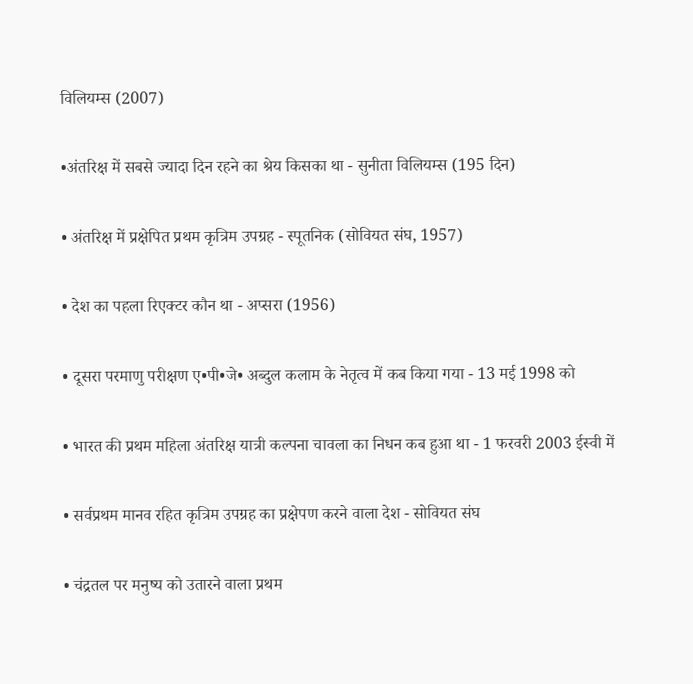विलियम्स (2007)

•अंतरिक्ष में सबसे ज्यादा दिन रहने का श्रेय किसका था - सुनीता विलियम्स (195 दिन)

• अंतरिक्ष में प्रक्षेपित प्रथम कृत्रिम उपग्रह - स्पूतनिक (सोवियत संघ, 1957)

• देश का पहला रिएक्टर कौन था - अप्सरा (1956)

• दूसरा परमाणु परीक्षण ए•पी•जे• अब्दुल कलाम के नेतृत्व में कब किया गया - 13 मई 1998 को

• भारत की प्रथम महिला अंतरिक्ष यात्री कल्पना चावला का निधन कब हुआ था - 1 फरवरी 2003 ईस्वी में

• सर्वप्रथम मानव रहित कृत्रिम उपग्रह का प्रक्षेपण करने वाला देश - सोवियत संघ

• चंद्रतल पर मनुष्य को उतारने वाला प्रथम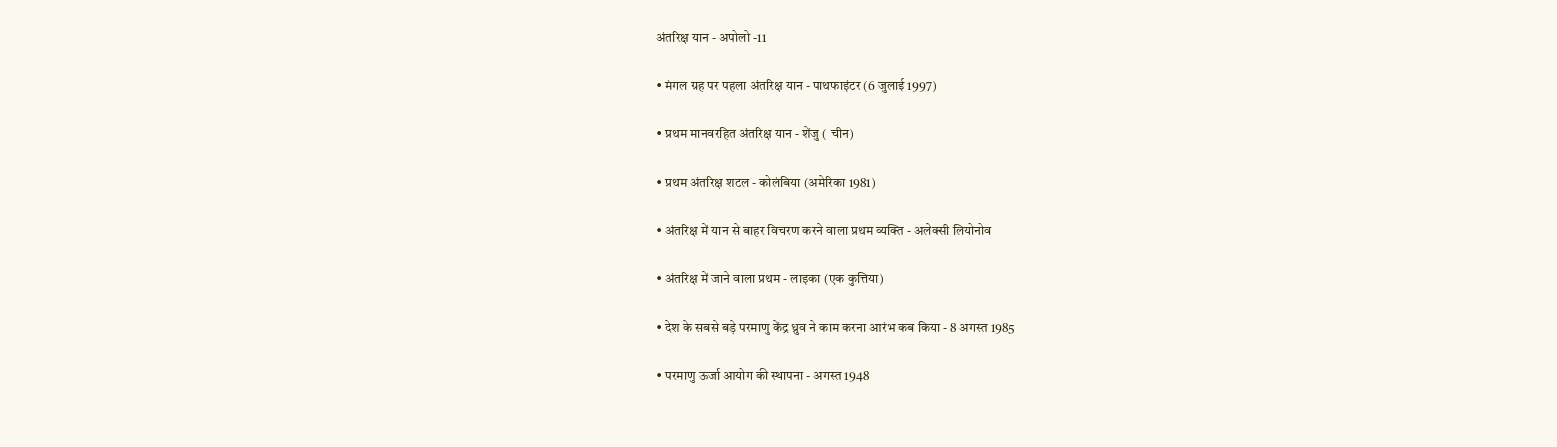अंतरिक्ष यान - अपोलो -11

• मंगल ग्रह पर पहला अंतरिक्ष यान - पाथफाइंटर (6 जुलाई 1997)

• प्रथम मानवरहित अंतरिक्ष यान - शेंजु ( चीन)

• प्रथम अंतरिक्ष शटल - कोलंबिया (अमेरिका 1981)

• अंतरिक्ष में यान से बाहर विचरण करने वाला प्रथम व्यक्ति - अलेक्सी लियोनोव

• अंतरिक्ष में जाने वाला प्रथम - लाइका (एक कुत्तिया)

• देश के सबसे बड़े परमाणु केंद्र ध्रुव ने काम करना आरंभ कब किया - 8 अगस्त 1985

• परमाणु ऊर्जा आयोग की स्थापना - अगस्त 1948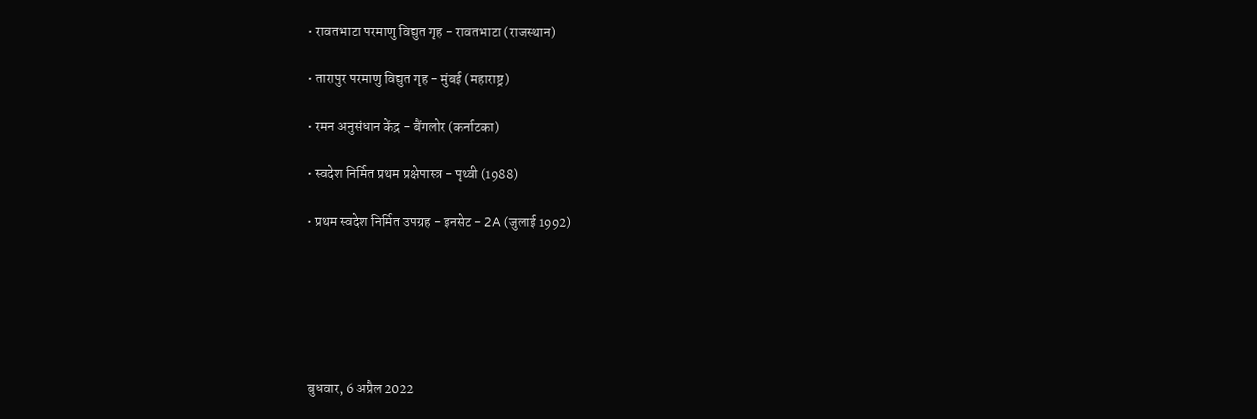• रावतभाटा परमाणु विद्युत गृह - रावतभाटा (राजस्थान)

• तारापुर परमाणु विद्युत गृह - मुंबई (महाराष्ट्र)

• रमन अनुसंधान केंद्र - बैंगलोर (कर्नाटका)

• स्वदेश निर्मित प्रथम प्रक्षेपास्त्र - पृथ्वी (1988)

• प्रथम स्वदेश निर्मित उपग्रह - इनसेट - 2A (जुलाई 1992)






बुधवार, 6 अप्रैल 2022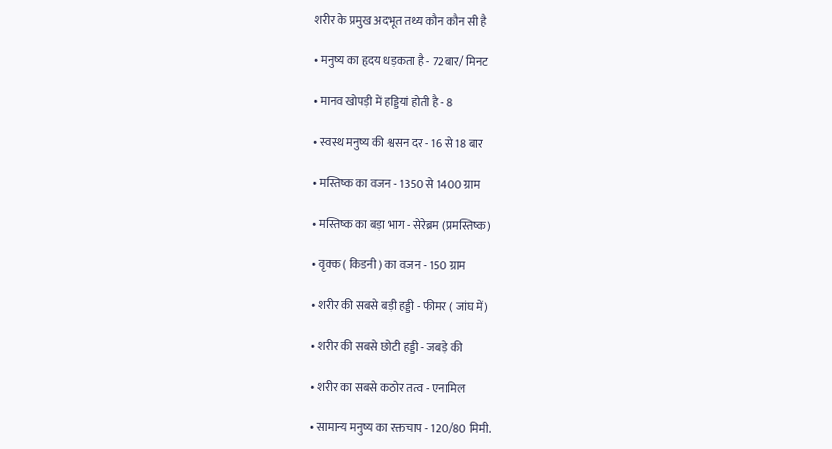शरीर के प्रमुख अदभूत तथ्य कौन कौन सी है

• मनुष्य का हृदय धड़कता है - 72बार/ मिनट

• मानव खोपड़ी में हड्डियां होती है - 8

• स्वस्थ मनुष्य की श्वसन दर - 16 से 18 बार

• मस्तिष्क का वजन - 1350 से 1400 ग्राम

• मस्तिष्क का बड़ा भाग - सेरेब्रम (प्रमस्तिष्क)

• वृक्क ( किडनी ) का वजन - 150 ग्राम

• शरीर की सबसे बड़ी हड्डी - फीमर ( जांघ में)

• शरीर की सबसे छोटी हड्डी - जबड़े की

• शरीर का सबसे कठोर तत्व - एनामिल

• सामान्य मनुष्य का रक्तचाप - 120/80 मिमी.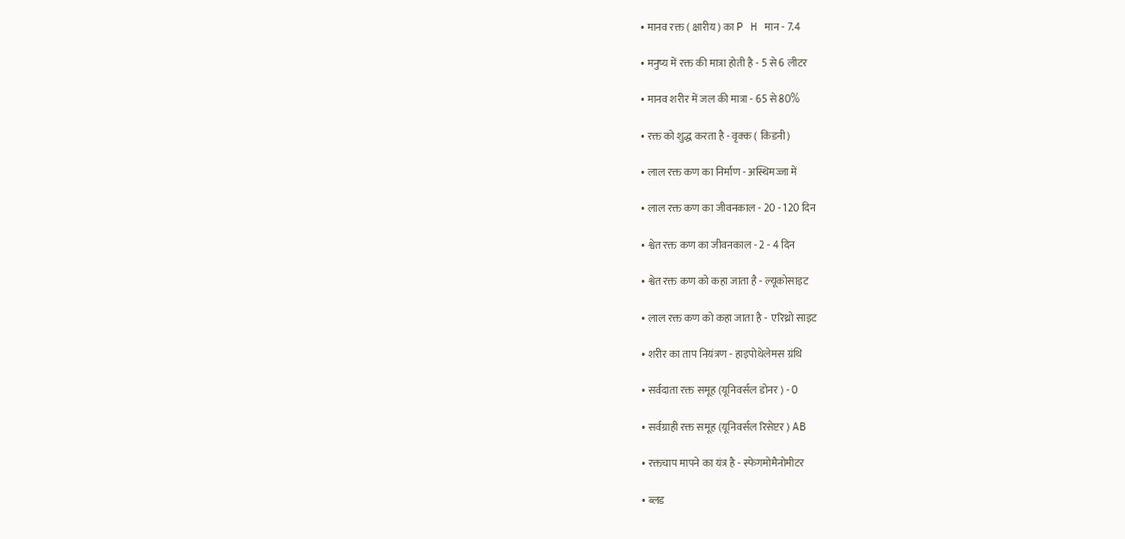• मानव रक्त ( क्षारीय) का P H मान - 7.4

• मनुष्य में रक्त की मात्रा होती है - 5 से 6 लीटर

• मानव शरीर में जल की मात्रा - 65 से 80%

• रक्त को शुद्ध करता है - वृक्क ( किडनी)

• लाल रक्त कण का निर्माण - अस्थिमज्जा में

• लाल रक्त कण का जीवनकाल - 20 - 120 दिन

• श्वेत रक्त कण का जीवनकाल - 2 - 4 दिन

• श्वेत रक्त कण को कहा जाता है - ल्यूकोसाइट

• लाल रक्त कण को कहा जाता है -  एरिथ्रो साइट

• शरीर का ताप नियंत्रण - हाइपोथेलेमस ग्रंथि

• सर्वदाता रक्त समूह (यूनिवर्सल डोनर ) - O

• सर्वग्राही रक्त समूह (यूनिवर्सल रिसेप्टर ) AB

• रक्तचाप मापने का यंत्र है - स्फेगमोमैनोमीटर

• ब्लड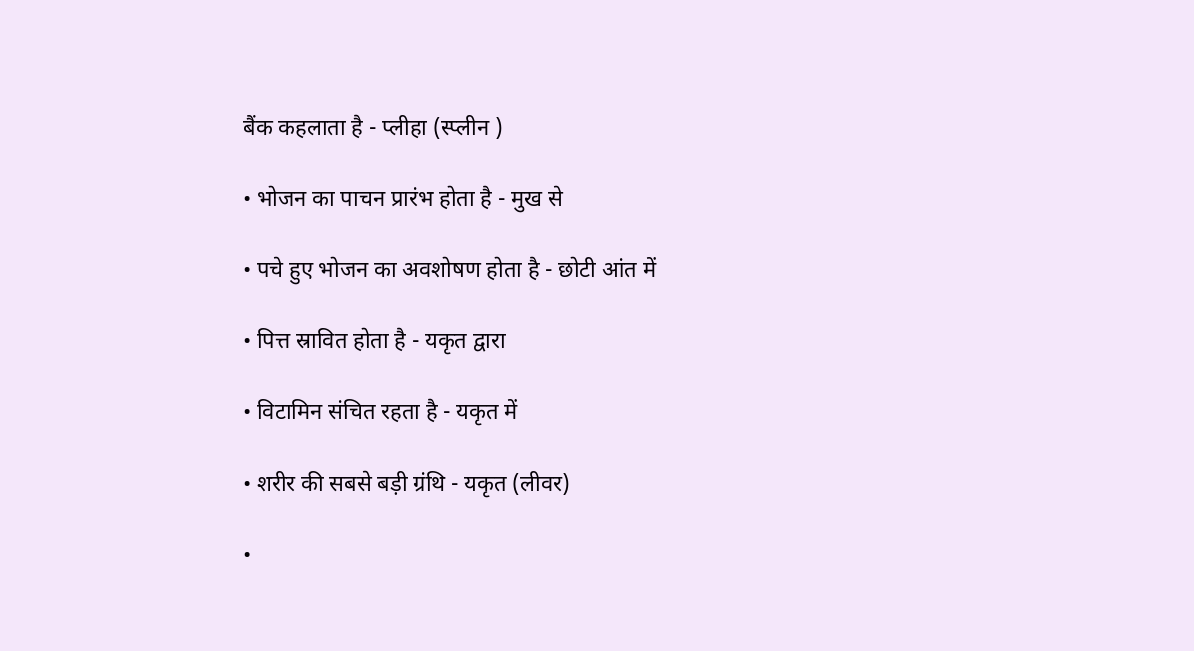बैंक कहलाता है - प्लीहा (स्प्लीन )

• भोजन का पाचन प्रारंभ होता है - मुख से

• पचे हुए भोजन का अवशोषण होता है - छोटी आंत में

• पित्त स्रावित होता है - यकृत द्वारा

• विटामिन संचित रहता है - यकृत में

• शरीर की सबसे बड़ी ग्रंथि - यकृत (लीवर)

•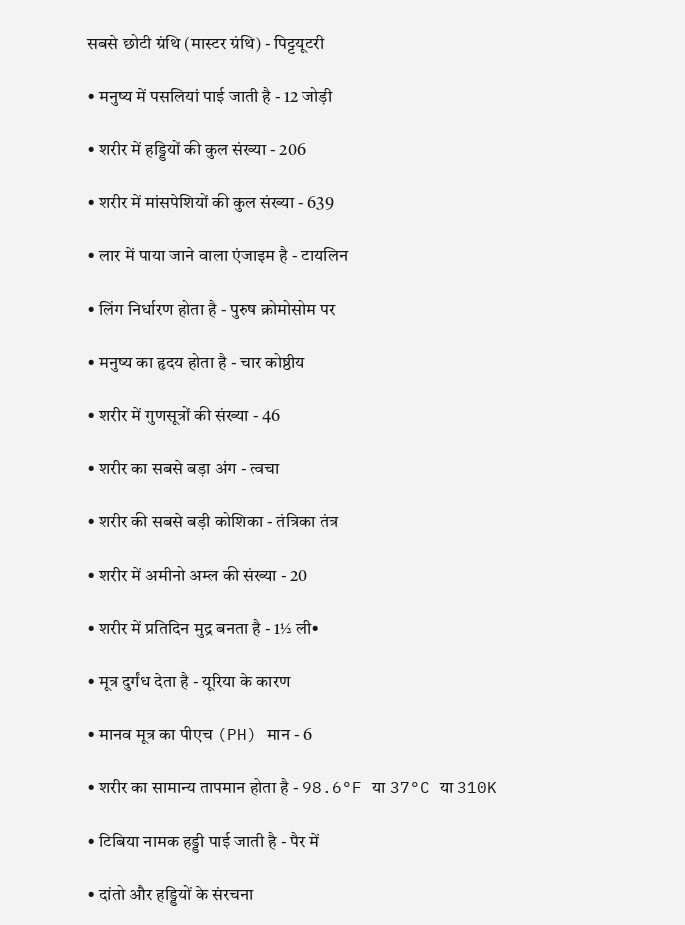सबसे छोटी ग्रंथि (मास्टर ग्रंथि) - पिट्टयूटरी

• मनुष्य में पसलियां पाई जाती है - 12 जोड़ी

• शरीर में हड्डियों की कुल संख्या - 206

• शरीर में मांसपेशियों की कुल संख्या - 639

• लार में पाया जाने वाला एंजाइम है - टायलिन

• लिंग निर्धारण होता है - पुरुष क्रोमोसोम पर

• मनुष्य का हृदय होता है - चार कोष्ठीय

• शरीर में गुणसूत्रों की संख्या - 46

• शरीर का सबसे बड़ा अंग - त्वचा

• शरीर की सबसे बड़ी कोशिका - तंत्रिका तंत्र

• शरीर में अमीनो अम्ल की संख्या - 20

• शरीर में प्रतिदिन मुद्र बनता है - 1½ ली•

• मूत्र दुर्गंध देता है - यूरिया के कारण

• मानव मूत्र का पीएच (PH) मान - 6

• शरीर का सामान्य तापमान होता है - 98.6°F या 37°C या 310K

• टिबिया नामक हड्डी पाई जाती है - पैर में

• दांतो और हड्डियों के संरचना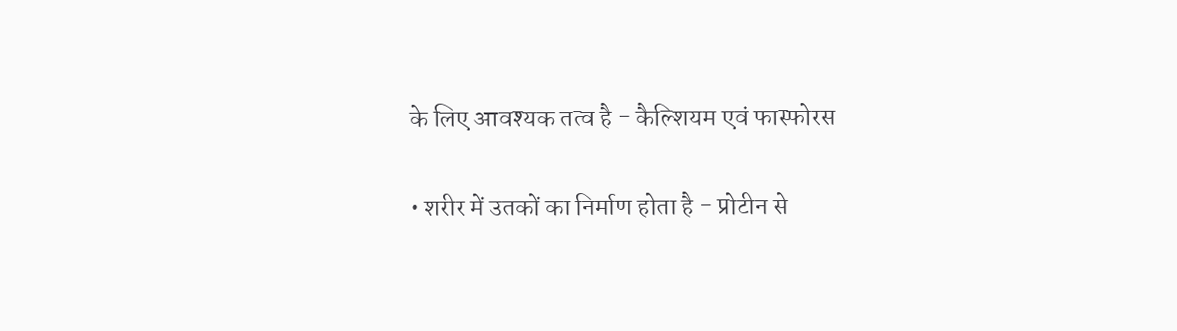के लिए आवश्यक तत्व है - कैल्शियम एवं फास्फोरस

• शरीर में उतकों का निर्माण होता है - प्रोटीन से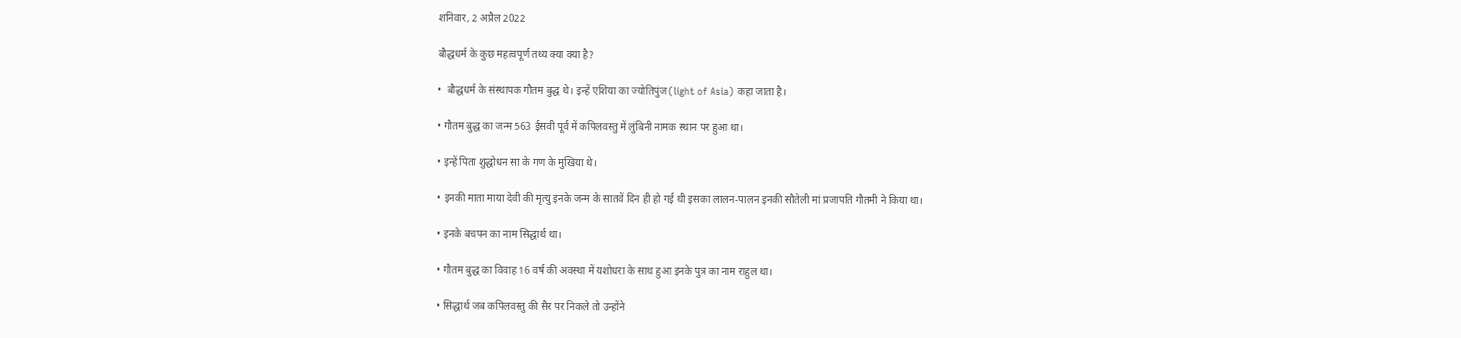शनिवार, 2 अप्रैल 2022

बौद्धधर्म के कुछ महत्वपूर्ण तथ्य क्या क्या है?

•  बौद्धधर्म के संस्थापक गौतम बुद्ध थे। इन्हें एशिया का ज्योतिपुंज(light of Asia) कहा जाता है।

• गौतम बुद्ध का जन्म 563 ईसवी पूर्व में कपिलवस्तु में लुंबिनी नामक स्थान पर हुआ था।

• इन्हें पिता शुद्धोधन सा के गण के मुखिया थे।

• इनकी माता माया देवी की मृत्यु इनके जन्म के सातवें दिन ही हो गई थी इसका लालन-पालन इनकी सौतेली मां प्रजापति गौतमी ने किया था।

• इनके बचपन का नाम सिद्धार्थ था।

• गौतम बुद्ध का विवाह 16 वर्ष की अवस्था में यशोधरा के साथ हुआ इनके पुत्र का नाम राहुल था।

• सिद्धार्थ जब कपिलवस्तु की सैर पर निकले तो उन्होंने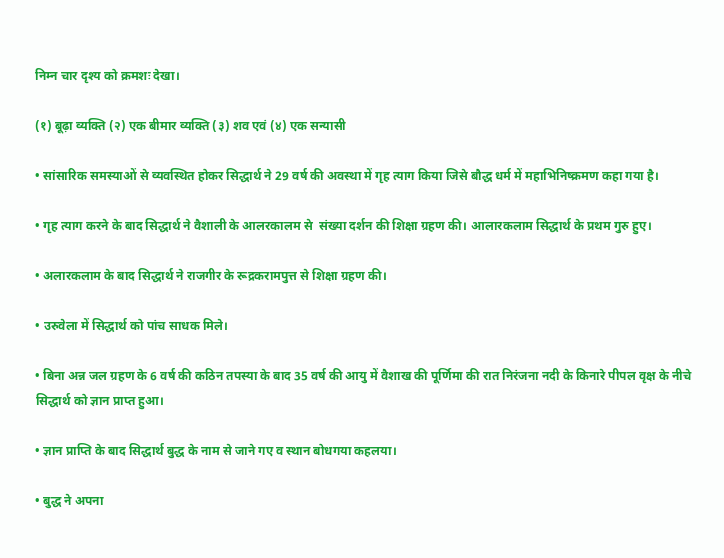निम्न चार दृश्य को क्रमशः देखा।

(१) बूढ़ा व्यक्ति (२) एक बीमार व्यक्ति (३) शव एवं (४) एक सन्यासी

• सांसारिक समस्याओं से व्यवस्थित होकर सिद्धार्थ ने 29 वर्ष की अवस्था में गृह त्याग किया जिसे बौद्ध धर्म में महाभिनिष्क्रमण कहा गया है।

• गृह त्याग करने के बाद सिद्धार्थ ने वैशाली के आलरकालम से  संख्या दर्शन की शिक्षा ग्रहण की। आलारकलाम सिद्धार्थ के प्रथम गुरु हुए।

• अलारकलाम के बाद सिद्धार्थ ने राजगीर के रूद्रकरामपुत्त से शिक्षा ग्रहण की।

• उरुवेला में सिद्धार्थ को पांच साधक मिले।

• बिना अन्न जल ग्रहण के 6 वर्ष की कठिन तपस्या के बाद 35 वर्ष की आयु में वैशाख की पूर्णिमा की रात निरंजना नदी के किनारे पीपल वृक्ष के नीचे सिद्धार्थ को ज्ञान प्राप्त हुआ।

• ज्ञान प्राप्ति के बाद सिद्धार्थ बुद्ध के नाम से जाने गए व स्थान बोधगया कहलया।

• बुद्ध ने अपना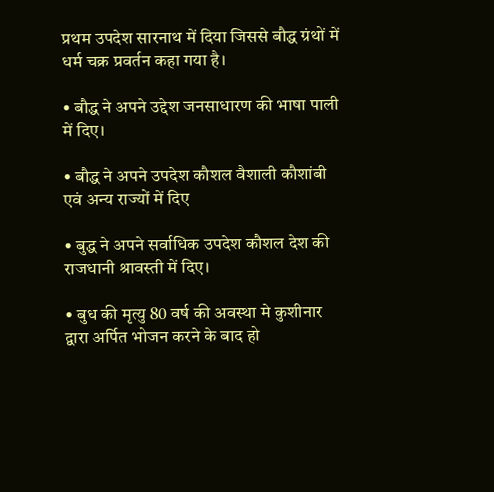प्रथम उपदेश सारनाथ में दिया जिससे बौद्ध ग्रंथों में धर्म चक्र प्रवर्तन कहा गया है।

• बौद्ध ने अपने उद्देश जनसाधारण की भाषा पाली में दिए।

• बौद्ध ने अपने उपदेश कौशल वैशाली कौशांबी एवं अन्य राज्यों में दिए

• बुद्ध ने अपने सर्वाधिक उपदेश कौशल देश की राजधानी श्रावस्ती में दिए।

• बुध की मृत्यु 80 वर्ष की अवस्था मे कुशीनार द्वारा अर्पित भोजन करने के बाद हो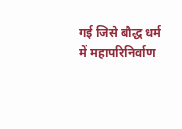गई जिसे बौद्ध धर्म में महापरिनिर्वाण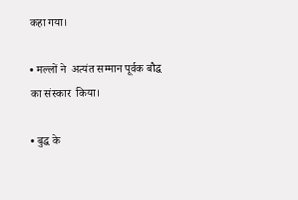कहा गया।

• मल्लों ने  अत्यंत सम्मान पूर्वक बौद्ध का संस्कार  किया।

• बुद्ध के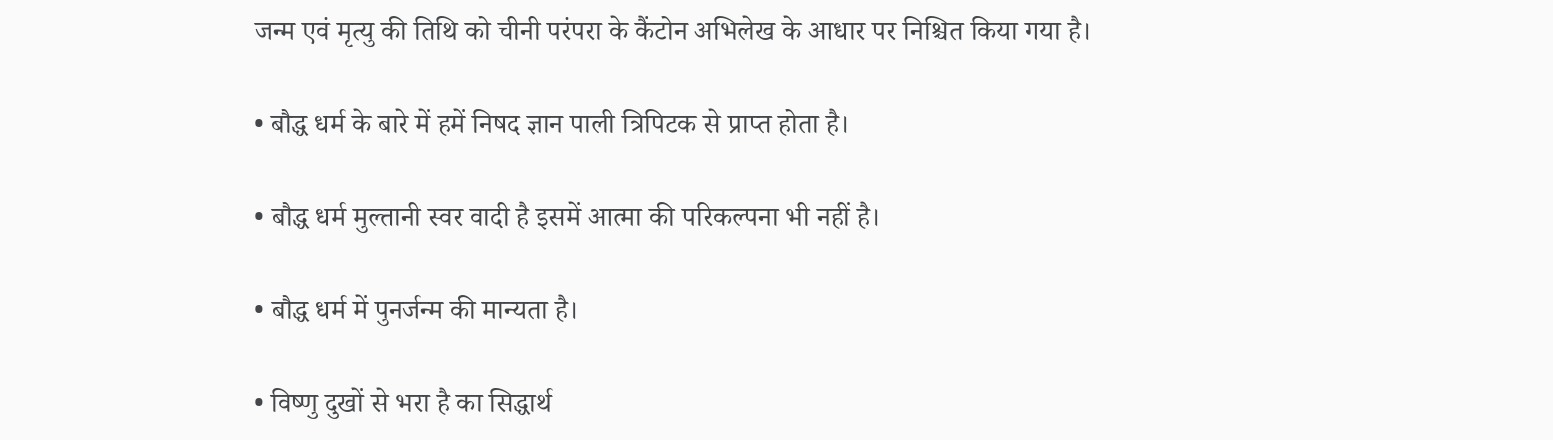जन्म एवं मृत्यु की तिथि को चीनी परंपरा के कैंटोन अभिलेख के आधार पर निश्चित किया गया है।

• बौद्ध धर्म के बारे में हमें निषद ज्ञान पाली त्रिपिटक से प्राप्त होता है।

• बौद्ध धर्म मुल्तानी स्वर वादी है इसमें आत्मा की परिकल्पना भी नहीं है।

• बौद्ध धर्म में पुनर्जन्म की मान्यता है।

• विष्णु दुखों से भरा है का सिद्धार्थ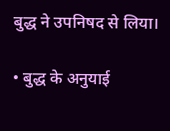बुद्ध ने उपनिषद से लिया।

• बुद्ध के अनुयाई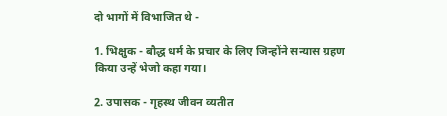दो भागों में विभाजित थे -

1. भिक्षुक - बौद्ध धर्म के प्रचार के लिए जिन्होंने सन्यास ग्रहण किया उन्हें भेजो कहा गया।

2. उपासक - गृहस्थ जीवन व्यतीत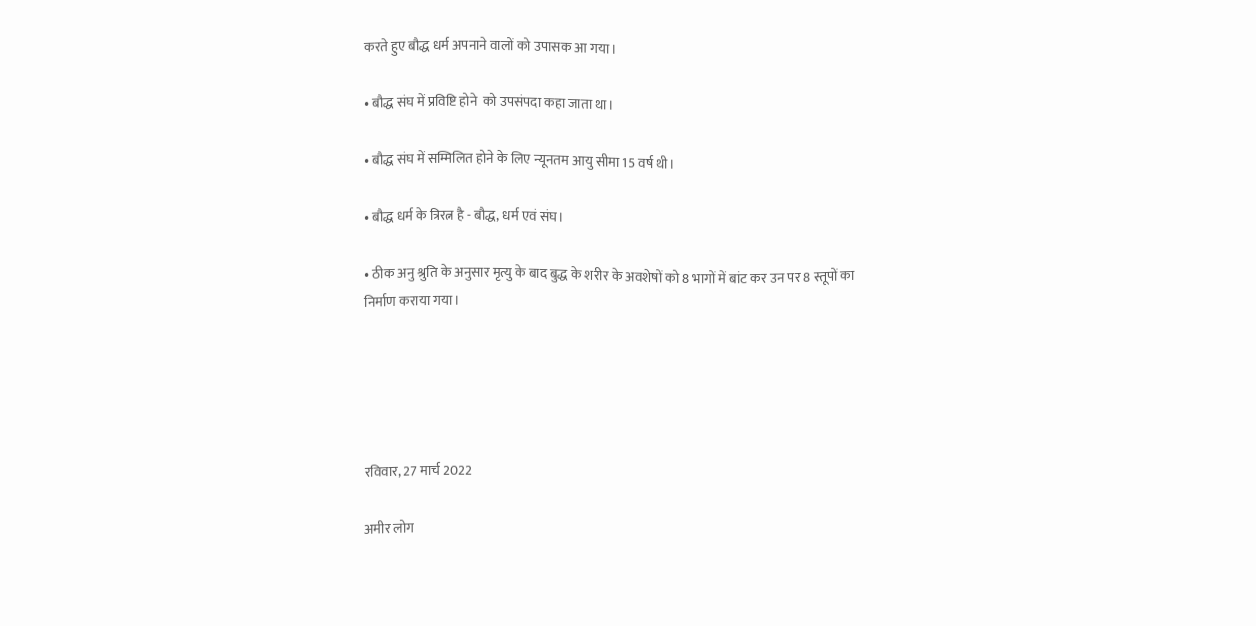करते हुए बौद्ध धर्म अपनाने वालों को उपासक आ गया।

• बौद्ध संघ में प्रविष्टि होने  को उपसंपदा कहा जाता था।

• बौद्ध संघ में सम्मिलित होने के लिए न्यूनतम आयु सीमा 15 वर्ष थी।

• बौद्ध धर्म के त्रिरत्न है - बौद्ध, धर्म एवं संघ।

• ठीक अनु श्रुति के अनुसार मृत्यु के बाद बुद्ध के शरीर के अवशेषों को 8 भागों में बांट कर उन पर 8 स्तूपों का निर्माण कराया गया।





रविवार, 27 मार्च 2022

अमीर लोग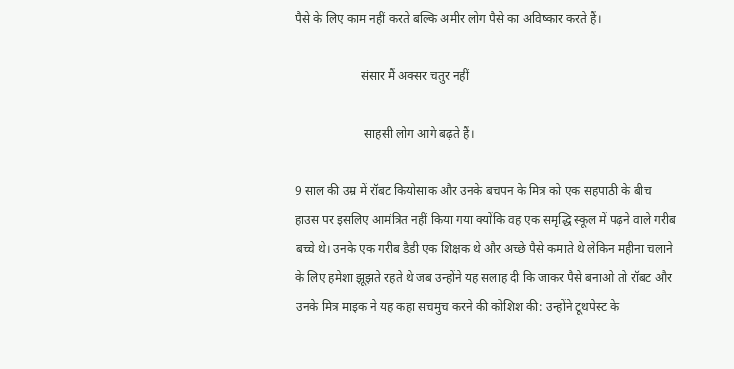पैसे के लिए काम नहीं करते बल्कि अमीर लोग पैसे का अविष्कार करते हैं।

                     संसार मैं अक्सर चतुर नहीं

                      साहसी लोग आगे बढ़ते हैं।

9 साल की उम्र में रॉबट कियोसाक और उनके बचपन के मित्र को एक सहपाठी के बीच हाउस पर इसलिए आमंत्रित नहीं किया गया क्योंकि वह एक समृद्धि स्कूल में पढ़ने वाले गरीब बच्चे थे। उनके एक गरीब डैडी एक शिक्षक थे और अच्छे पैसे कमाते थे लेकिन महीना चलाने के लिए हमेशा झूझते रहते थे जब उन्होंने यह सलाह दी कि जाकर पैसे बनाओ तो रॉबट और उनके मित्र माइक ने यह कहा सचमुच करने की कोशिश की: उन्होंने टूथपेस्ट के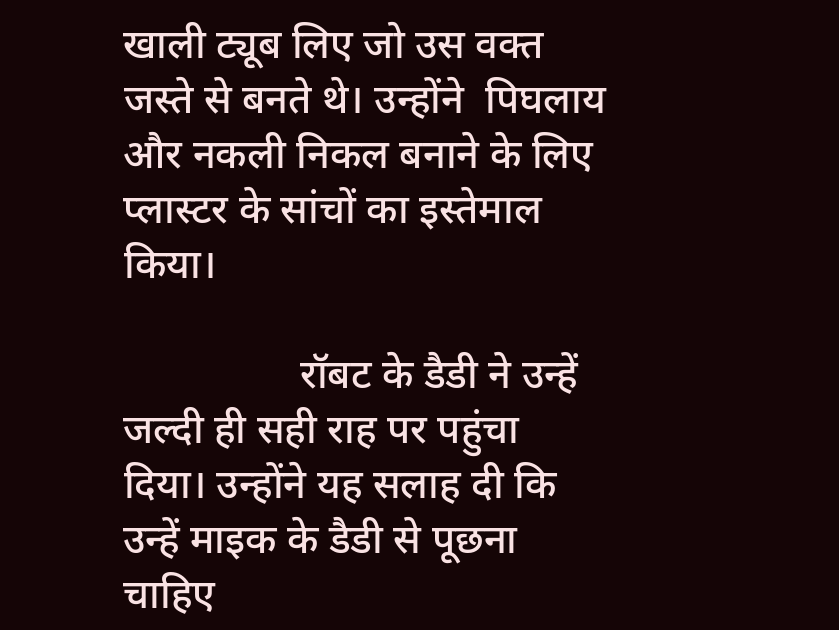खाली ट्यूब लिए जो उस वक्त जस्ते से बनते थे। उन्होंने  पिघलाय और नकली निकल बनाने के लिए प्लास्टर के सांचों का इस्तेमाल किया।

                 रॉबट के डैडी ने उन्हें जल्दी ही सही राह पर पहुंचा दिया। उन्होंने यह सलाह दी कि उन्हें माइक के डैडी से पूछना चाहिए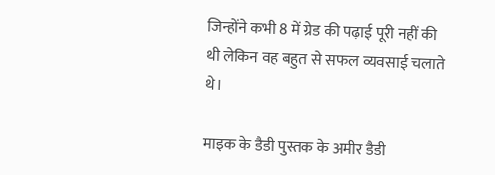जिन्होंने कभी 8 में ग्रेड की पढ़ाई पूरी नहीं की थी लेकिन वह बहुत से सफल व्यवसाई चलाते थे।

माइक के डैडी पुस्तक के अमीर डैडी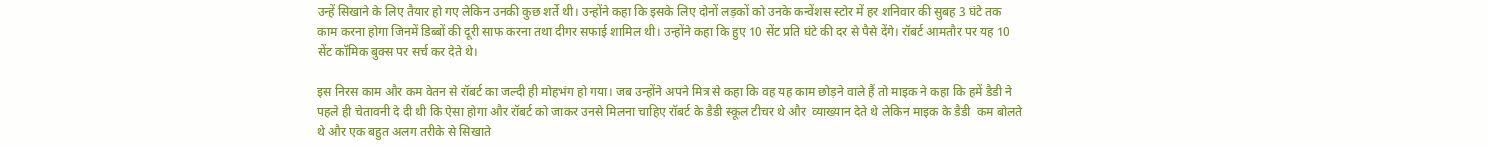उन्हें सिखाने के लिए तैयार हो गए लेकिन उनकी कुछ शर्ते थी। उन्होंने कहा कि इसके लिए दोनों लड़कों को उनके कन्वेंशस स्टोर में हर शनिवार की सुबह 3 घंटे तक काम करना होगा जिनमें डिब्बों की दूरी साफ करना तथा दीगर सफाई शामिल थी। उन्होंने कहा कि हुए 10 सेंट प्रति घंटे की दर से पैसे देंगे। रॉबर्ट आमतौर पर यह 10 सेंट कॉमिक बुक्स पर सर्च कर देते थे।

इस निरस काम और कम वेतन से रॉबर्ट का जल्दी ही मोहभंग हो गया। जब उन्होंने अपने मित्र से कहा कि वह यह काम छोड़ने वाले हैं तो माइक ने कहा कि हमें डैडी ने पहले ही चेतावनी दे दी थी कि ऐसा होगा और रॉबर्ट को जाकर उनसे मिलना चाहिए रॉबर्ट के डैडी स्कूल टीचर थे और  व्याख्यान देते थे लेकिन माइक के डैडी  कम बोलते थे और एक बहुत अलग तरीके से सिखाते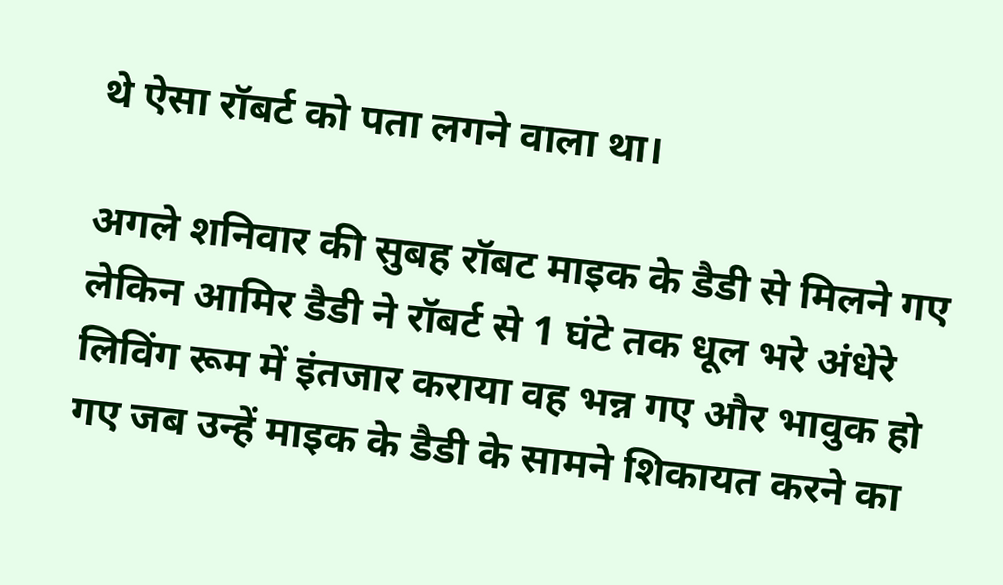थे ऐसा रॉबर्ट को पता लगने वाला था।

अगले शनिवार की सुबह रॉबट माइक के डैडी से मिलने गए लेकिन आमिर डैडी ने रॉबर्ट से 1 घंटे तक धूल भरे अंधेरे लिविंग रूम में इंतजार कराया वह भन्न गए और भावुक हो गए जब उन्हें माइक के डैडी के सामने शिकायत करने का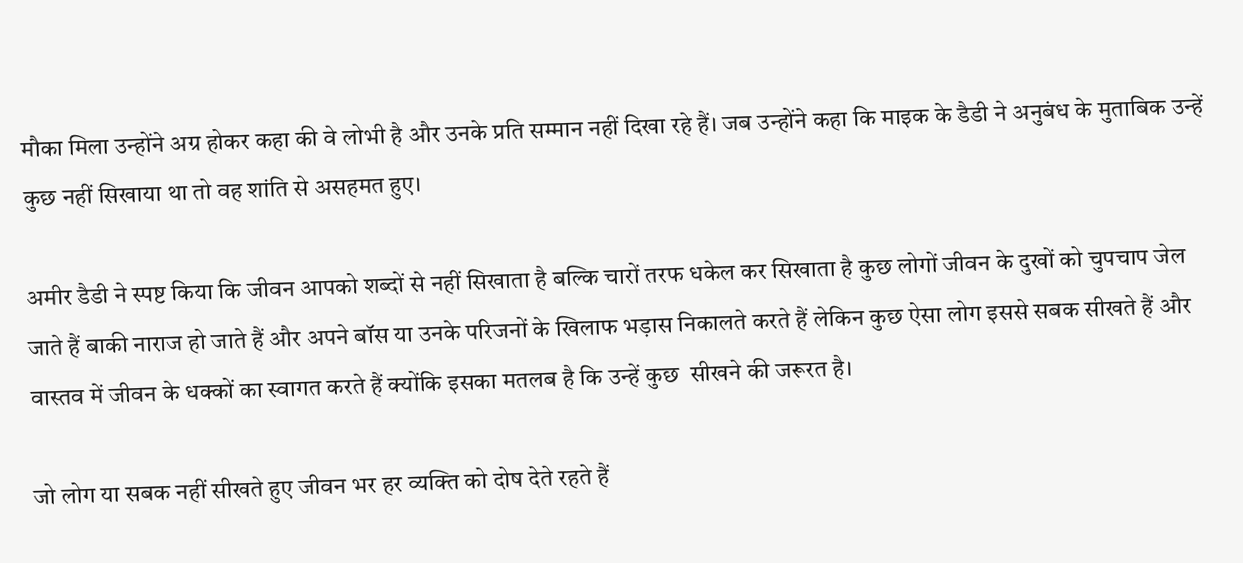मौका मिला उन्होंने अग्र होकर कहा की वे लोभी है और उनके प्रति सम्मान नहीं दिखा रहे हैं। जब उन्होंने कहा कि माइक के डैडी ने अनुबंध के मुताबिक उन्हें कुछ नहीं सिखाया था तो वह शांति से असहमत हुए।

अमीर डैडी ने स्पष्ट किया कि जीवन आपको शब्दों से नहीं सिखाता है बल्कि चारों तरफ धकेल कर सिखाता है कुछ लोगों जीवन के दुखों को चुपचाप जेल जाते हैं बाकी नाराज हो जाते हैं और अपने बॉस या उनके परिजनों के खिलाफ भड़ास निकालते करते हैं लेकिन कुछ ऐसा लोग इससे सबक सीखते हैं और वास्तव में जीवन के धक्कों का स्वागत करते हैं क्योंकि इसका मतलब है कि उन्हें कुछ  सीखने की जरूरत है।

जो लोग या सबक नहीं सीखते हुए जीवन भर हर व्यक्ति को दोष देते रहते हैं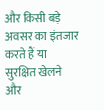और किसी बड़े अवसर का इंतजार करते हैं या सुरक्षित खेलने और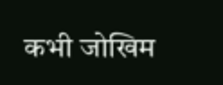कभी जोखिम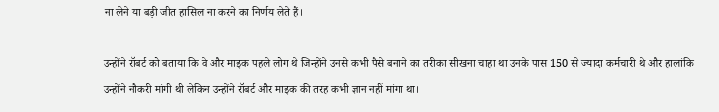ना लेने या बड़ी जीत हासिल ना करने का निर्णय लेते हैं।

उन्होंने रॉबर्ट को बताया कि वे और माइक पहले लोग थे जिन्होंने उनसे कभी पैसे बनाने का तरीका सीखना चाहा था उनके पास 150 से ज्यादा कर्मचारी थे और हालांकि उन्होंने नौकरी मांगी थी लेकिन उन्होंने रॉबर्ट और माइक की तरह कभी ज्ञान नहीं मांगा था।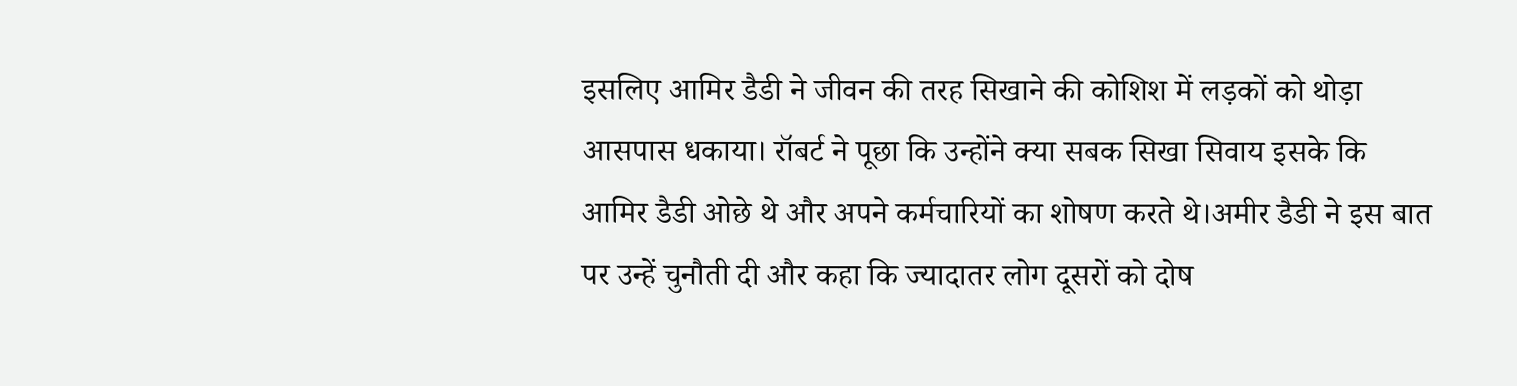इसलिए आमिर डैडी ने जीवन की तरह सिखाने की कोशिश में लड़कों को थोड़ा आसपास धकाया। रॉबर्ट ने पूछा कि उन्होंने क्या सबक सिखा सिवाय इसके कि आमिर डैडी ओछे थे और अपने कर्मचारियों का शोषण करते थे।अमीर डैडी ने इस बात पर उन्हें चुनौती दी और कहा कि ज्यादातर लोग दूसरों को दोष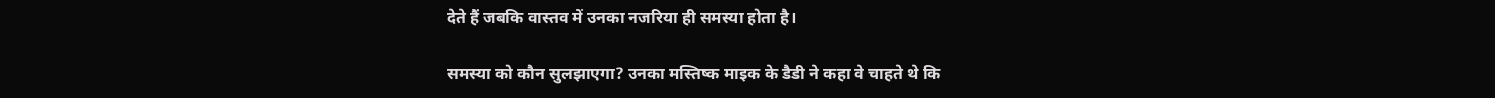देते हैं जबकि वास्तव में उनका नजरिया ही समस्या होता है।

समस्या को कौन सुलझाएगा? उनका मस्तिष्क माइक के डैडी ने कहा वे चाहते थे कि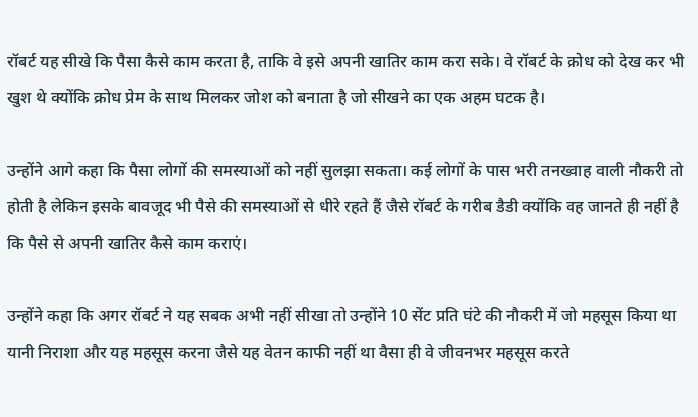रॉबर्ट यह सीखे कि पैसा कैसे काम करता है, ताकि वे इसे अपनी खातिर काम करा सके। वे रॉबर्ट के क्रोध को देख कर भी खुश थे क्योंकि क्रोध प्रेम के साथ मिलकर जोश को बनाता है जो सीखने का एक अहम घटक है।

उन्होंने आगे कहा कि पैसा लोगों की समस्याओं को नहीं सुलझा सकता। कई लोगों के पास भरी तनख्वाह वाली नौकरी तो होती है लेकिन इसके बावजूद भी पैसे की समस्याओं से धीरे रहते हैं जैसे रॉबर्ट के गरीब डैडी क्योंकि वह जानते ही नहीं है कि पैसे से अपनी खातिर कैसे काम कराएं।

उन्होंने कहा कि अगर रॉबर्ट ने यह सबक अभी नहीं सीखा तो उन्होंने 10 सेंट प्रति घंटे की नौकरी में जो महसूस किया था यानी निराशा और यह महसूस करना जैसे यह वेतन काफी नहीं था वैसा ही वे जीवनभर महसूस करते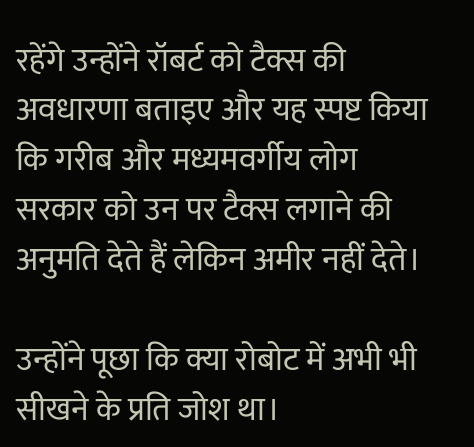रहेंगे उन्होंने रॉबर्ट को टैक्स की अवधारणा बताइए और यह स्पष्ट किया कि गरीब और मध्यमवर्गीय लोग सरकार को उन पर टैक्स लगाने की अनुमति देते हैं लेकिन अमीर नहीं देते।

उन्होंने पूछा कि क्या रोबोट में अभी भी सीखने के प्रति जोश था।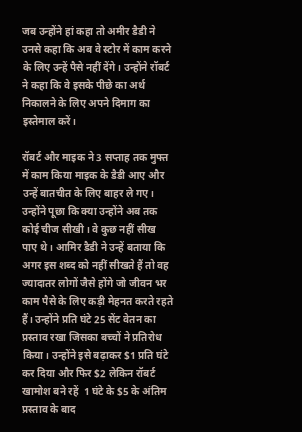जब उन्होंने हां कहा तो अमीर डैडी ने उनसे कहा कि अब वे स्टोर में काम करने के लिए उन्हें पैसे नहीं देंगे। उन्होंने रॉबर्ट ने कहा कि वे इसके पीछे का अर्थ निकालने के लिए अपने दिमाग का इस्तेमाल करें।

रॉबर्ट और माइक ने 3 सप्ताह तक मुफ्त में काम किया माइक के डैडी आए और उन्हें बातचीत के लिए बाहर ले गए। उन्होंने पूछा कि क्या उन्होंने अब तक कोई चीज सीखी। वे कुछ नहीं सीख पाए थे। आमिर डैडी ने उन्हें बताया कि अगर इस शब्द को नहीं सीखते हैं तो वह ज्यादातर लोगों जैसे होंगे जो जीवन भर काम पैसे के लिए कड़ी मेहनत करते रहते हैं। उन्होंने प्रति घंटे 25 सेंट वेतन का प्रस्ताव रखा जिसका बच्चों ने प्रतिरोध किया। उन्होंने इसे बढ़ाकर $1 प्रति घंटे कर दिया और फिर $2 लेकिन रॉबर्ट खामोश बने रहें  1 घंटे के $5 के अंतिम प्रस्ताव के बाद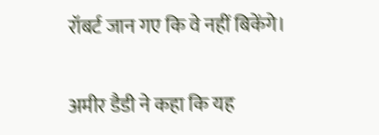रॉबर्ट जान गए कि वे नहीं बिकेंगे।

अमीर डैडी ने कहा कि यह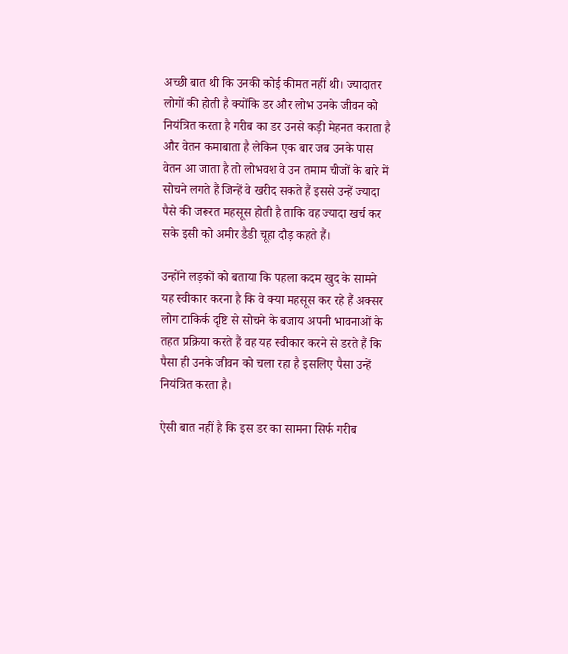अच्छी बात थी कि उनकी कोई कीमत नहीं थी। ज्यादातर लोगों की होती है क्योंकि डर और लोभ उनके जीवन को नियंत्रित करता है गरीब का डर उनसे कड़ी मेहनत कराता है और वेतन कमाबाता है लेकिन एक बार जब उनके पास वेतन आ जाता है तो लोभवश वे उन तमाम चीजों के बारे में सोचने लगते हैं जिन्हें वे खरीद सकते हैं इससे उन्हें ज्यादा पैसे की जरूरत महसूस होती है ताकि वह ज्यादा खर्च कर सके इसी को अमीर डैडी चूहा दौड़ कहते हैं।

उन्होंने लड़कों को बताया कि पहला कदम खुद के सामने यह स्वीकार करना है कि वे क्या महसूस कर रहे हैं अक्सर लोग टाकिर्क दृष्टि से सोचने के बजाय अपनी भावनाओं के तहत प्रक्रिया करते हैं वह यह स्वीकार करने से डरते हैं कि पैसा ही उनके जीवन को चला रहा है इसलिए पैसा उन्हें नियंत्रित करता है।

ऐसी बात नहीं है कि इस डर का सामना सिर्फ गरीब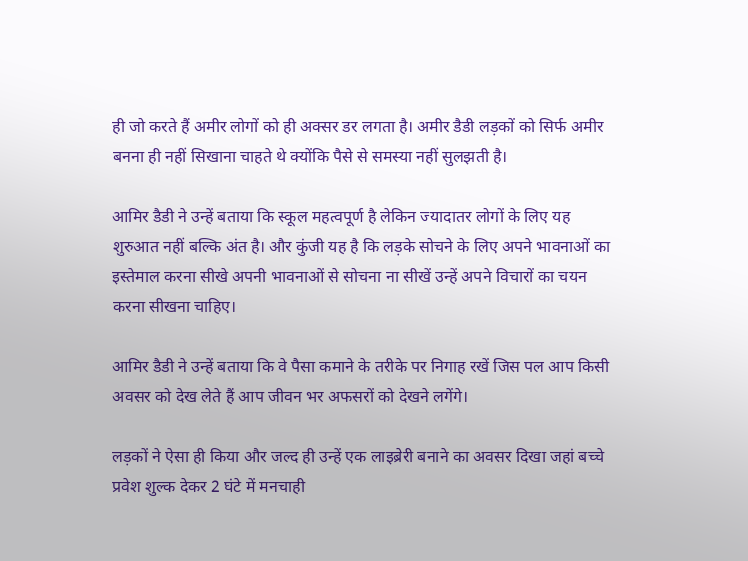ही जो करते हैं अमीर लोगों को ही अक्सर डर लगता है। अमीर डैडी लड़कों को सिर्फ अमीर बनना ही नहीं सिखाना चाहते थे क्योंकि पैसे से समस्या नहीं सुलझती है।

आमिर डैडी ने उन्हें बताया कि स्कूल महत्वपूर्ण है लेकिन ज्यादातर लोगों के लिए यह शुरुआत नहीं बल्कि अंत है। और कुंजी यह है कि लड़के सोचने के लिए अपने भावनाओं का इस्तेमाल करना सीखे अपनी भावनाओं से सोचना ना सीखें उन्हें अपने विचारों का चयन करना सीखना चाहिए।

आमिर डैडी ने उन्हें बताया कि वे पैसा कमाने के तरीके पर निगाह रखें जिस पल आप किसी अवसर को देख लेते हैं आप जीवन भर अफसरों को देखने लगेंगे।

लड़कों ने ऐसा ही किया और जल्द ही उन्हें एक लाइब्रेरी बनाने का अवसर दिखा जहां बच्चे प्रवेश शुल्क देकर 2 घंटे में मनचाही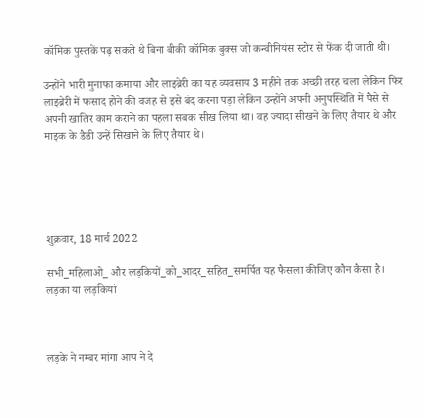कॉमिक पुस्तकें पढ़ सकते थे बिना बीकी कॉमिक बुक्स जो कन्वीनियंस स्टोर से फेंक दी जाती थी।

उन्होंने भारी मुनाफा कमाया और लाइब्रेरी का यह व्यवसाय 3 महीने तक अच्छी तरह चला लेकिन फिर लाइब्रेरी में फसाद होने की वजह से इसे बंद करना पड़ा लेकिन उन्होंने अपनी अनुपस्थिति में पैसे से अपनी खातिर काम कराने का पहला सबक सीख लिया था। वह ज्यादा सीखने के लिए तैयार थे और माइक के डैडी उन्हें सिखाने के लिए तैयार थे।





शुक्रवार, 18 मार्च 2022

सभी_महिलाओ_ और लड़कियों_को_आदर_सहित_समर्पित यह फैसला कीजिए कौन कैसा है। लड़का या लड़कियां



लड़के ने नम्बर मांगा आप ने दे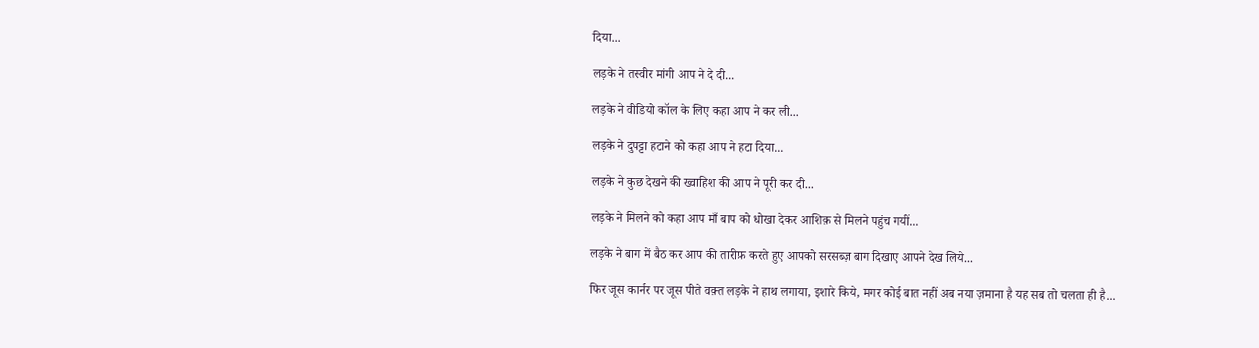दिया...

लड़के ने तस्वीर मांगी आप ने दे दी...

लड़के ने वीडियो कॉल के लिए कहा आप ने कर ली...

लड़के ने दुपट्टा हटाने को कहा आप ने हटा दिया...

लड़के ने कुछ देखने की ख्वाहिश की आप ने पूरी कर दी...

लड़के ने मिलने को कहा आप माँ बाप को धोखा देकर आशिक़ से मिलने पहुंच गयीं...

लड़के ने बाग में बैठ कर आप की तारीफ़ करते हुए आपको सरसब्ज़ बाग दिखाए आपने देख लिये...

फिर जूस कार्नर पर जूस पीते वक़्त लड़के ने हाथ लगाया, इशारे किये, मगर कोई बात नहीं अब नया ज़माना है यह सब तो चलता ही है...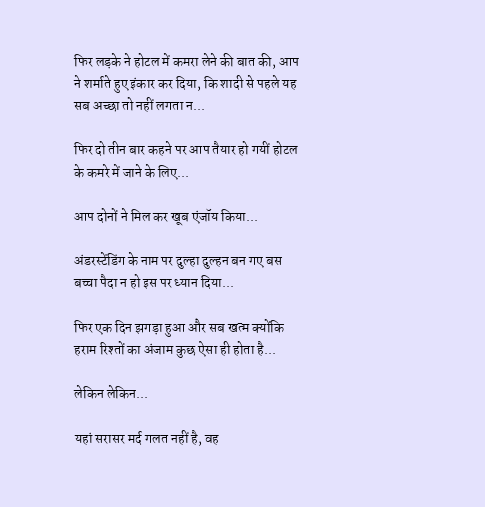फिर लड़के ने होटल में कमरा लेने की बात की, आप ने शर्माते हुए इंकार कर दिया, कि शादी से पहले यह सब अच्छा तो नहीं लगता न...

फिर दो तीन बार कहने पर आप तैयार हो गयीं होटल के कमरे में जाने के लिए...

आप दोनों ने मिल कर खूब एंजॉय किया...

अंडरस्टेंडिंग के नाम पर दुल्हा दुल्हन बन गए बस बच्चा पैदा न हो इस पर ध्यान दिया...

फिर एक दिन झगड़ा हुआ और सब खत्म क्योंकि हराम रिश्तों का अंजाम कुछ ऐसा ही होता है...

लेकिन लेकिन...

यहां सरासर मर्द गलत नहीं है, वह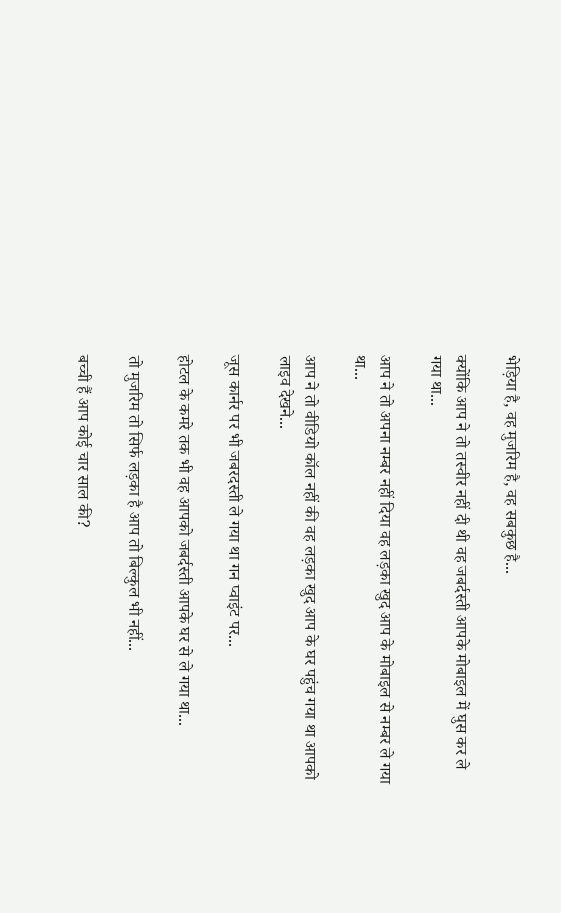भेड़िया है, वह मुजरिम है, वह सबकुछ है...

क्योंकि आप ने तो तस्वीर नहीं दी थी वह जबर्दस्ती आपके मोबाइल में घुस कर ले गया था...

आप ने तो अपना नम्बर नहीं दिया वह लड़का खुद आप के मोबाइल से नम्बर ले गया था...

आप ने तो वीडियो कॉल नहीं की वह लड़का खुद आप के घर पहुंच गया था आपको लाइव देखने...

जूस कार्नर पर भी जबरदस्ती ले गया था गन प्वाइंट पर...

होटल के कमरे तक भी वह आपको जबर्दस्ती आपके घर से ले गया था...

तो मुजरिम तो सिर्फ लड़का है आप तो बिल्कुल भी नहीं...

बच्ची हैं आप कोई चार साल की?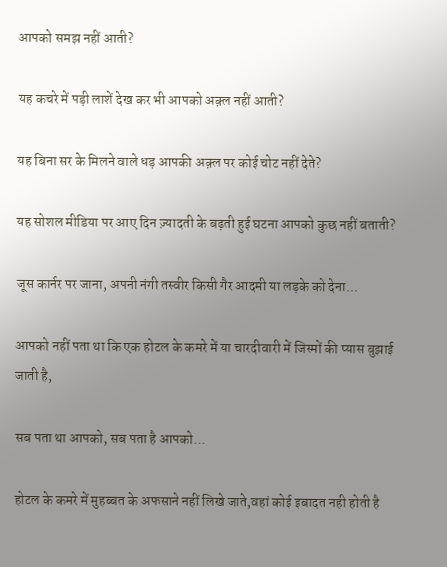आपको समझ नहीं आती?

यह कचरे में पड़ी लाशें देख कर भी आपको अक़्ल नहीं आती?

यह बिना सर के मिलने वाले धड़ आपकी अक़्ल पर कोई चोट नहीं देते?

यह सोशल मीडिया पर आए दिन ज़्यादती के बढ़ती हुई घटना आपको कुछ नहीं बताती?

जूस कार्नर पर जाना, अपनी नंगी तस्वीर किसी गैर आदमी या लड़के को देना...

आपको नहीं पता था कि एक होटल के कमरे में या चारदीवारी में जिस्मों की प्यास बुझाई जाती है,

सब पता था आपको, सब पता है आपको...

होटल के कमरे में मुहब्बत के अफसाने नहीं लिखे जाते,वहां कोई इबादत नही होती है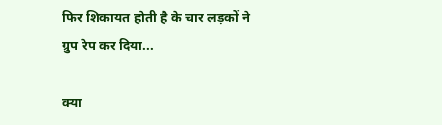फिर शिकायत होती है के चार लड़कों ने ग्रुप रेप कर दिया...

क्या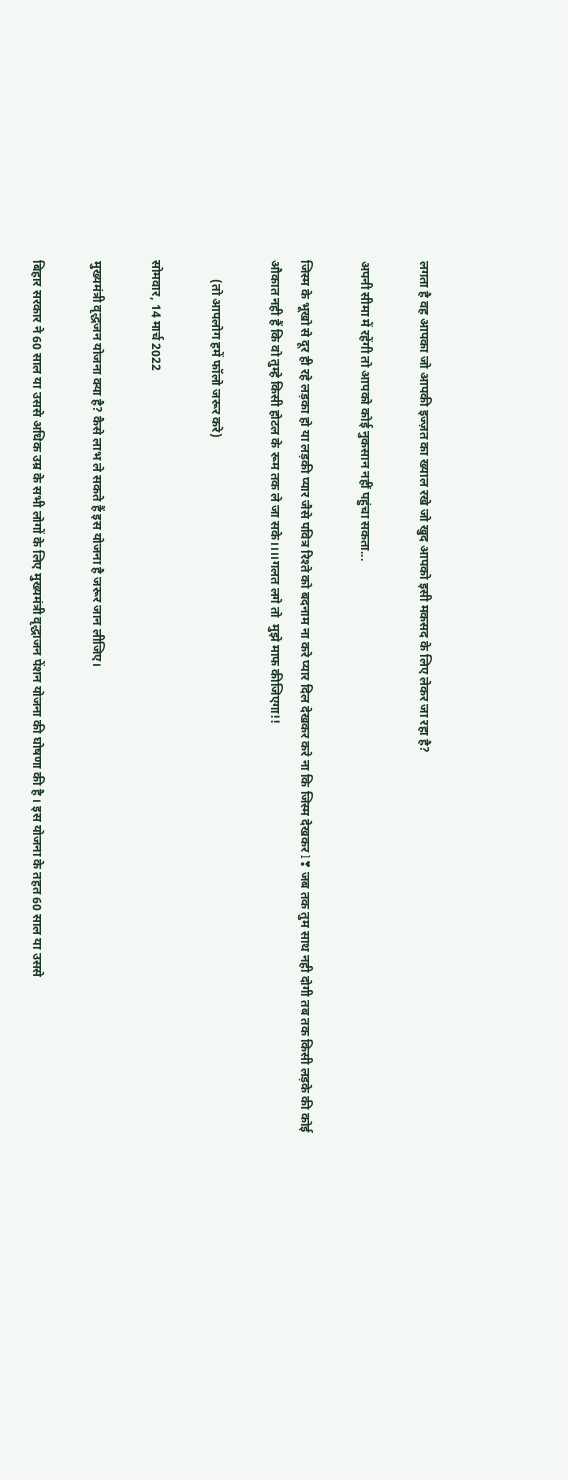लगता है वह आपका जो आपकी इज्ज़त का ख्याल रखे जो खुद आपको इसी मकसद के लिए लेकर जा रहा है?

अपनी सीमा में रहेंगी तो आपको कोई नुकसान नहीं पहुंचा सकता...

जिस्म के भूखो से दूर ही रहे लड़का हो या लड़की प्यार जैसे पवित्र रिश्ते को बदनाम ना करे प्यार दिल देखकर करे ना कि जिस्म देखकर l❣ जब तक तुम साथ नही दोगी तब तक किसी लड़के की कोई औकात नही हैं कि वो तुम्हे किसी होटल के रूम तक ले जा सके।।।।गलत लगे तो  मुझे माफ कीजिएगा!!

      (तो आपलोग हमें फॉलो जरूर करे)

सोमवार, 14 मार्च 2022

मुख्यमंत्री वृद्धजन योजना क्या है? कैसे लाभ ले सकते हैं इस योजना है जरूर जान लीजिए।

बिहार सरकार ने 60 साल या उससे अधिक उम्र के सभी लोगों के लिए मुख्यमंत्री वृद्धाजन पेंशन योजना की घोषणा की है । इस योजना के तहत 60 साल या उससे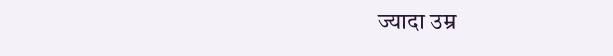ज्यादा उम्र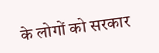के लोगों को सरकार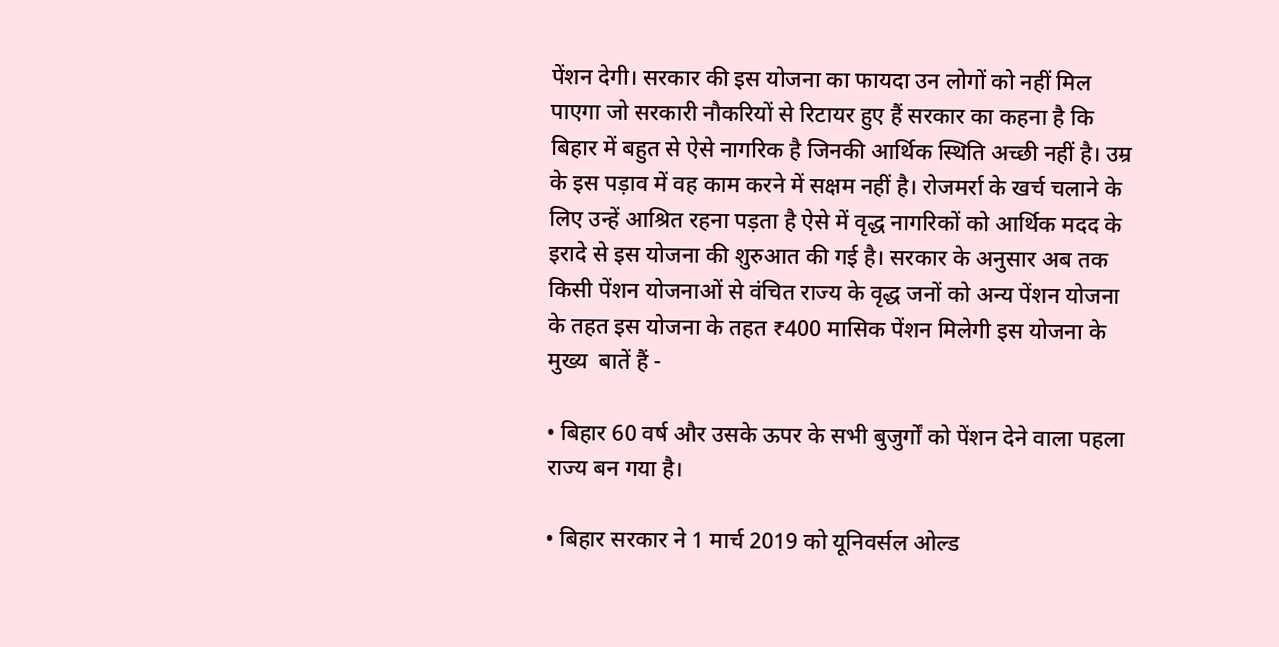पेंशन देगी। सरकार की इस योजना का फायदा उन लोगों को नहीं मिल पाएगा जो सरकारी नौकरियों से रिटायर हुए हैं सरकार का कहना है कि बिहार में बहुत से ऐसे नागरिक है जिनकी आर्थिक स्थिति अच्छी नहीं है। उम्र के इस पड़ाव में वह काम करने में सक्षम नहीं है। रोजमर्रा के खर्च चलाने के लिए उन्हें आश्रित रहना पड़ता है ऐसे में वृद्ध नागरिकों को आर्थिक मदद के इरादे से इस योजना की शुरुआत की गई है। सरकार के अनुसार अब तक किसी पेंशन योजनाओं से वंचित राज्य के वृद्ध जनों को अन्य पेंशन योजना के तहत इस योजना के तहत ₹400 मासिक पेंशन मिलेगी इस योजना के मुख्य  बातें हैं -

• बिहार 60 वर्ष और उसके ऊपर के सभी बुजुर्गों को पेंशन देने वाला पहला राज्य बन गया है।

• बिहार सरकार ने 1 मार्च 2019 को यूनिवर्सल ओल्ड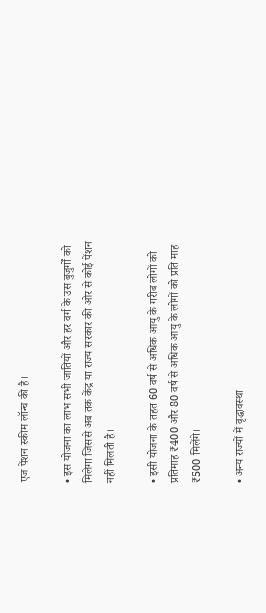एज पेंशन स्कीम लॉन्च की है।

• इस योजना का लाभ सभी जातियों और हर वर्ग के उस बुजुर्गों को मिलेगा जिससे अब तक केंद्र या राज्य सरकार की ओर से कोई पेंशन नहीं मिलती है।

• इसी योजना के तहत 60 वर्ष से अधिक आयु के गरीब लोगों को प्रतिमाह ₹400 और 80 वर्ष से अधिक आयु के लोगों को प्रति माह ₹500 मिलेंगे।

• अन्य राज्यों में वृद्धावस्था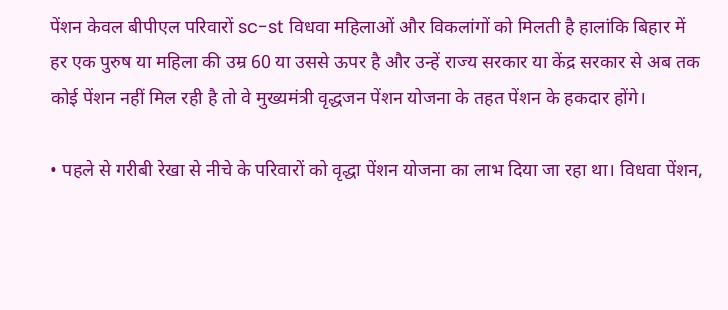पेंशन केवल बीपीएल परिवारों sc-st विधवा महिलाओं और विकलांगों को मिलती है हालांकि बिहार में हर एक पुरुष या महिला की उम्र 60 या उससे ऊपर है और उन्हें राज्य सरकार या केंद्र सरकार से अब तक कोई पेंशन नहीं मिल रही है तो वे मुख्यमंत्री वृद्धजन पेंशन योजना के तहत पेंशन के हकदार होंगे।

• पहले से गरीबी रेखा से नीचे के परिवारों को वृद्धा पेंशन योजना का लाभ दिया जा रहा था। विधवा पेंशन,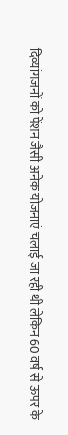दिव्यांगजनों को पेंशन जैसी अनेक योजनाएं चलाई जा रही थी लेकिन 60 वर्ष से ऊपर के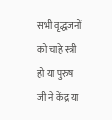सभी वृद्धजनों को चाहे स्त्री हो या पुरुष जी ने केंद्र या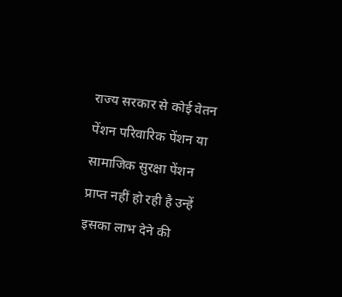राज्य सरकार से कोई वेतन पेंशन परिवारिक पेंशन या सामाजिक सुरक्षा पेंशन प्राप्त नहीं हो रही है उन्हें इसका लाभ देने की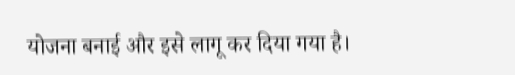योजना बनाई और इसे लागू कर दिया गया है।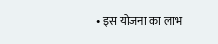• इस योजना का लाभ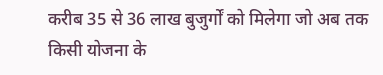करीब 35 से 36 लाख बुजुर्गों को मिलेगा जो अब तक किसी योजना के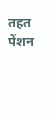तहत पेंशन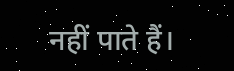नहीं पाते हैं।